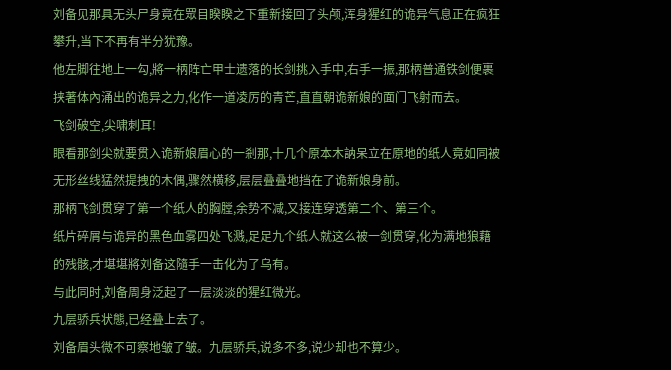刘备见那具无头尸身竟在眾目睽睽之下重新接回了头颅,浑身猩红的诡异气息正在疯狂攀升,当下不再有半分犹豫。
他左脚往地上一勾,將一柄阵亡甲士遗落的长剑挑入手中,右手一振,那柄普通铁剑便裹挟著体內涌出的诡异之力,化作一道凌厉的青芒,直直朝诡新娘的面门飞射而去。
飞剑破空,尖啸刺耳!
眼看那剑尖就要贯入诡新娘眉心的一剎那,十几个原本木訥呆立在原地的纸人竟如同被无形丝线猛然提拽的木偶,骤然横移,层层叠叠地挡在了诡新娘身前。
那柄飞剑贯穿了第一个纸人的胸膛,余势不减,又接连穿透第二个、第三个。
纸片碎屑与诡异的黑色血雾四处飞溅,足足九个纸人就这么被一剑贯穿,化为满地狼藉的残骸,才堪堪將刘备这隨手一击化为了乌有。
与此同时,刘备周身泛起了一层淡淡的猩红微光。
九层骄兵状態,已经叠上去了。
刘备眉头微不可察地皱了皱。九层骄兵,说多不多,说少却也不算少。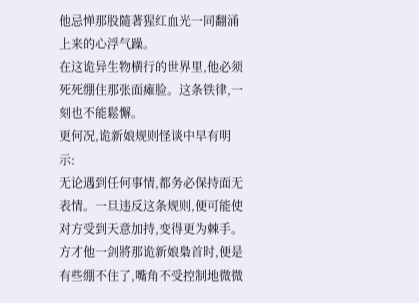他忌惮那股隨著猩红血光一同翻涌上来的心浮气躁。
在这诡异生物横行的世界里,他必须死死绷住那张面瘫脸。这条铁律,一刻也不能鬆懈。
更何况,诡新娘规则怪谈中早有明示:
无论遇到任何事情,都务必保持面无表情。一旦违反这条规则,便可能使对方受到天意加持,变得更为棘手。
方才他一剑將那诡新娘梟首时,便是有些绷不住了,嘴角不受控制地微微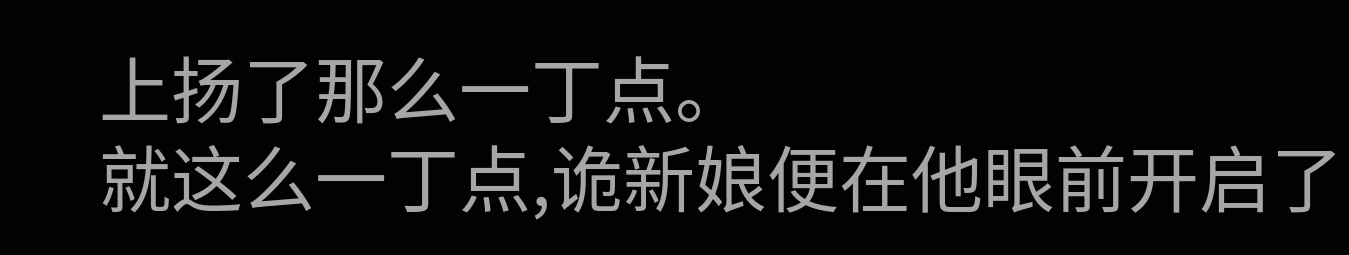上扬了那么一丁点。
就这么一丁点,诡新娘便在他眼前开启了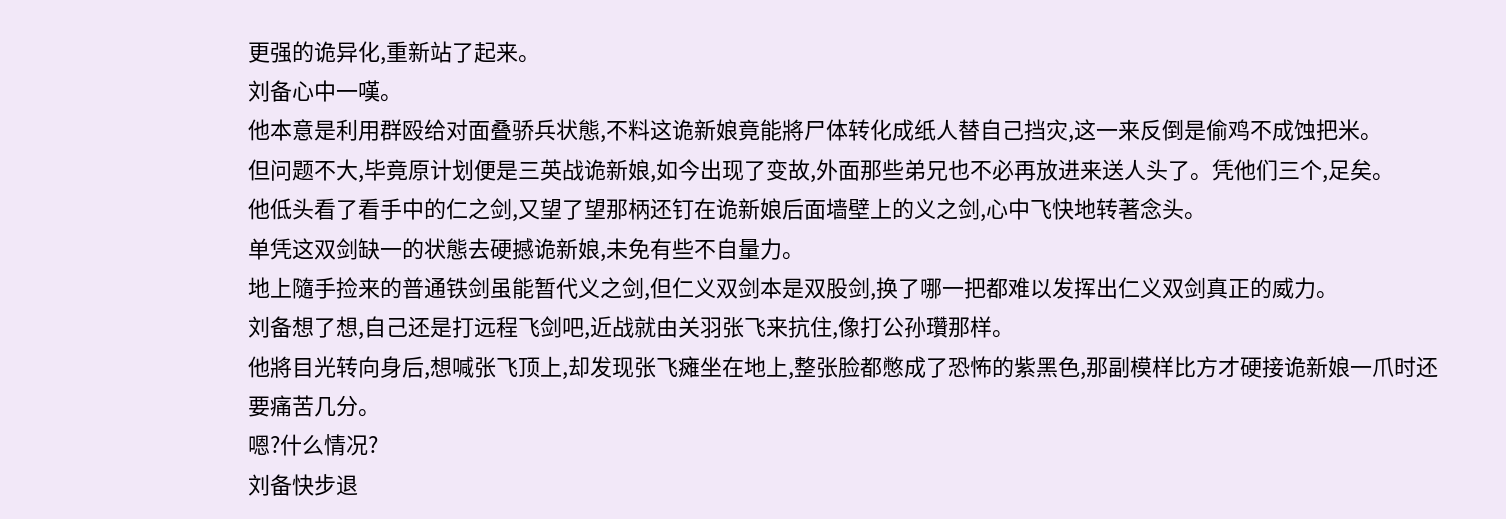更强的诡异化,重新站了起来。
刘备心中一嘆。
他本意是利用群殴给对面叠骄兵状態,不料这诡新娘竟能將尸体转化成纸人替自己挡灾,这一来反倒是偷鸡不成蚀把米。
但问题不大,毕竟原计划便是三英战诡新娘,如今出现了变故,外面那些弟兄也不必再放进来送人头了。凭他们三个,足矣。
他低头看了看手中的仁之剑,又望了望那柄还钉在诡新娘后面墙壁上的义之剑,心中飞快地转著念头。
单凭这双剑缺一的状態去硬撼诡新娘,未免有些不自量力。
地上隨手捡来的普通铁剑虽能暂代义之剑,但仁义双剑本是双股剑,换了哪一把都难以发挥出仁义双剑真正的威力。
刘备想了想,自己还是打远程飞剑吧,近战就由关羽张飞来抗住,像打公孙瓚那样。
他將目光转向身后,想喊张飞顶上,却发现张飞瘫坐在地上,整张脸都憋成了恐怖的紫黑色,那副模样比方才硬接诡新娘一爪时还要痛苦几分。
嗯?什么情况?
刘备快步退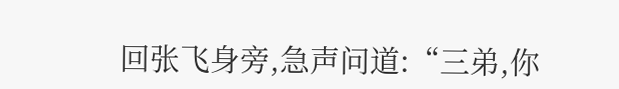回张飞身旁,急声问道:“三弟,你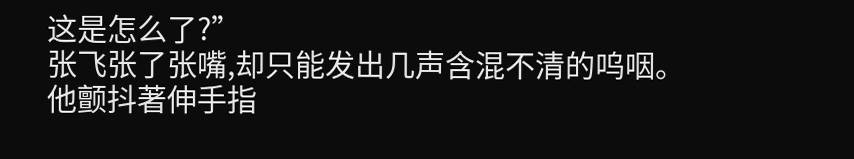这是怎么了?”
张飞张了张嘴,却只能发出几声含混不清的呜咽。
他颤抖著伸手指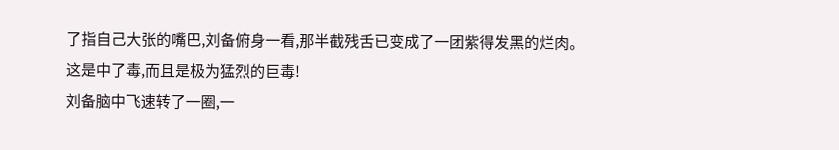了指自己大张的嘴巴,刘备俯身一看,那半截残舌已变成了一团紫得发黑的烂肉。
这是中了毒,而且是极为猛烈的巨毒!
刘备脑中飞速转了一圈,一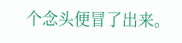个念头便冒了出来。